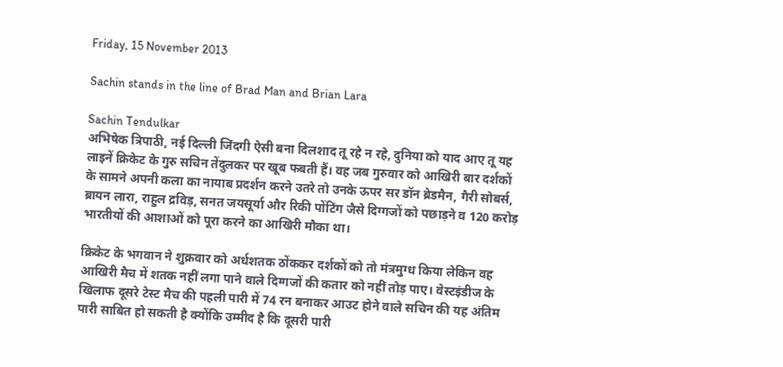Friday, 15 November 2013

Sachin stands in the line of Brad Man and Brian Lara

Sachin Tendulkar
अभिषेक त्रिपाठी, नई दिल्ली जिंदगी ऐसी बना दिलशाद तू रहे न रहे, दुनिया को याद आए तू यह लाइनें क्रिकेट के गुरु सचिन तेंदुलकर पर खूब फबती हैं। वह जब गुरुवार को आखिरी बार दर्शकों के सामने अपनी कला का नायाब प्रदर्शन करने उतरे तो उनके ऊपर सर डॉन ब्रेडमैन, गैरी सोबर्स, ब्रायन लारा, राहुल द्रविड़, सनत जयसूर्या और रिकी पोंटिंग जैसे दिग्गजों को पछाड़ने व 120 करोड़ भारतीयों की आशाओं को पूरा करने का आखिरी मौका था।

क्रिकेट के भगवान ने शुक्रवार को अर्धशतक ठोंककर दर्शकों को तो मंत्रमुग्ध किया लेकिन वह आखिरी मैच में शतक नहीं लगा पाने वाले दिग्गजों की कतार को नहीं तोड़ पाए। वेस्टइंडीज के खिलाफ दूसरे टेस्ट मैच की पहली पारी में 74 रन बनाकर आउट होने वाले सचिन की यह अंतिम पारी साबित हो सकती है क्योंकि उम्मीद है कि दूसरी पारी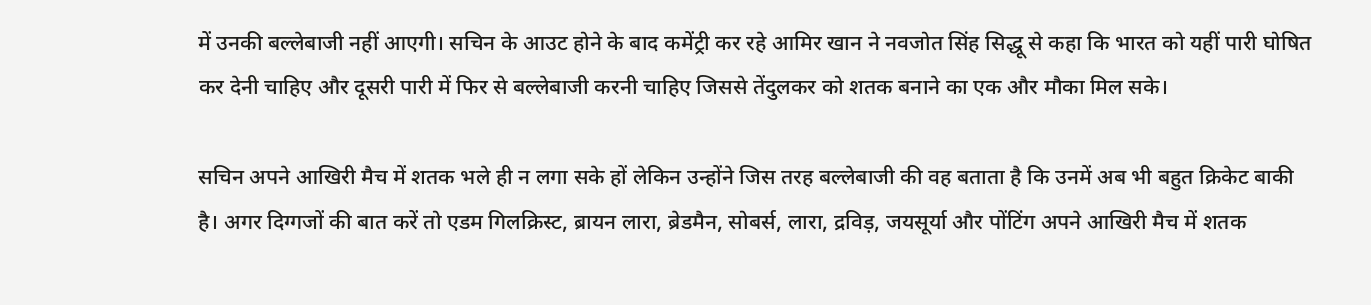में उनकी बल्लेबाजी नहीं आएगी। सचिन के आउट होने के बाद कमेंट्री कर रहे आमिर खान ने नवजोत सिंह सिद्धू से कहा कि भारत को यहीं पारी घोषित कर देनी चाहिए और दूसरी पारी में फिर से बल्लेबाजी करनी चाहिए जिससे तेंदुलकर को शतक बनाने का एक और मौका मिल सके।

सचिन अपने आखिरी मैच में शतक भले ही न लगा सके हों लेकिन उन्होंने जिस तरह बल्लेबाजी की वह बताता है कि उनमें अब भी बहुत क्रिकेट बाकी है। अगर दिग्गजों की बात करें तो एडम गिलक्रिस्ट, ब्रायन लारा, ब्रेडमैन, सोबर्स, लारा, द्रविड़, जयसूर्या और पोंटिंग अपने आखिरी मैच में शतक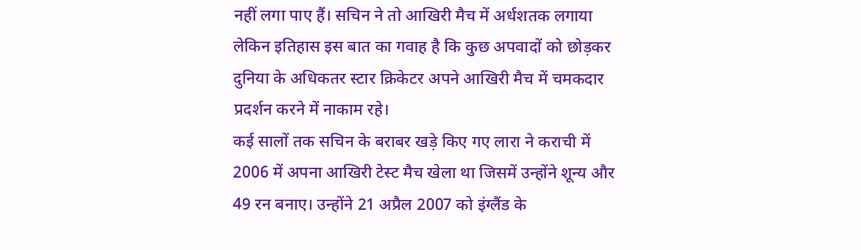नहीं लगा पाए हैं। सचिन ने तो आखिरी मैच में अर्धशतक लगाया लेकिन इतिहास इस बात का गवाह है कि कुछ अपवादों को छोड़कर दुनिया के अधिकतर स्टार क्रिकेटर अपने आखिरी मैच में चमकदार प्रदर्शन करने में नाकाम रहे।
कई सालों तक सचिन के बराबर खड़े किए गए लारा ने कराची में 2006 में अपना आखिरी टेस्ट मैच खेला था जिसमें उन्होंने शून्य और 49 रन बनाए। उन्होंने 21 अप्रैल 2007 को इंग्लैंड के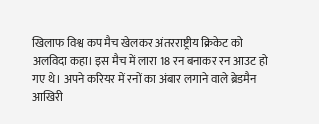खिलाफ विश्व कप मैच खेलकर अंतरराष्ट्रीय क्रिकेट को अलविदा कहा। इस मैच में लारा 18 रन बनाकर रन आउट हो गए थे। अपने करियर में रनों का अंबार लगाने वाले ब्रेडमैन आखिरी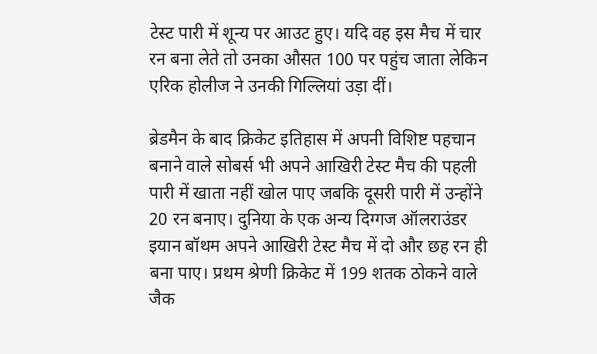टेस्ट पारी में शून्य पर आउट हुए। यदि वह इस मैच में चार रन बना लेते तो उनका औसत 100 पर पहुंच जाता लेकिन एरिक होलीज ने उनकी गिल्लियां उड़ा दीं।

ब्रेडमैन के बाद क्रिकेट इतिहास में अपनी विशिष्ट पहचान बनाने वाले सोबर्स भी अपने आखिरी टेस्ट मैच की पहली पारी में खाता नहीं खोल पाए जबकि दूसरी पारी में उन्होंने 20 रन बनाए। दुनिया के एक अन्य दिग्गज ऑलराउंडर इयान बॉथम अपने आखिरी टेस्ट मैच में दो और छह रन ही बना पाए। प्रथम श्रेणी क्रिकेट में 199 शतक ठोकने वाले जैक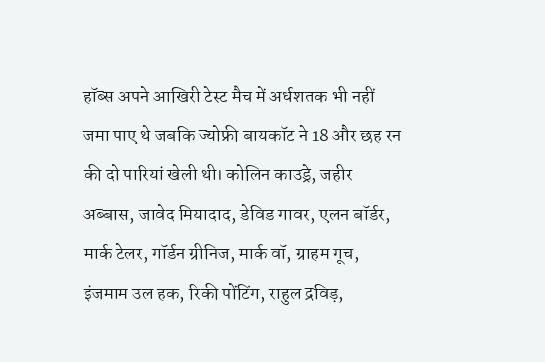हॉब्स अपने आखिरी टेस्ट मैच में अर्धशतक भी नहीं जमा पाए थे जबकि ज्योफ्री बायकॉट ने 18 और छह रन की दो पारियां खेली थी। कोलिन काउड्रे, जहीर अब्बास, जावेद मियादाद, डेविड गावर, एलन बॉर्डर, मार्क टेलर, गॉर्डन ग्रीनिज, मार्क वॉ, ग्राहम गूच, इंजमाम उल हक, रिकी पोंटिंग, राहुल द्रविड़,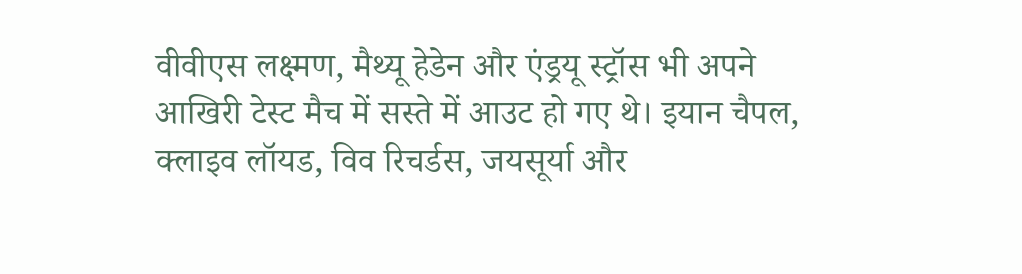वीवीएस लक्ष्मण, मैथ्यू हेडेन और एंड्रयू स्ट्रॉस भी अपने आखिरी टेस्ट मैच में सस्ते में आउट हो गए थे। इयान चैपल, क्लाइव लॉयड, विव रिचर्डस, जयसूर्या और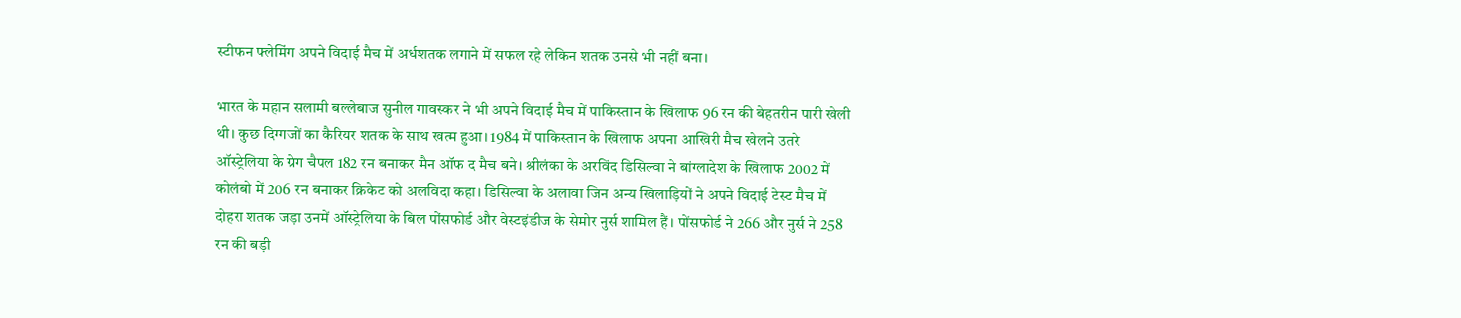स्टीफन फ्लेमिंग अपने विदाई मैच में अर्धशतक लगाने में सफल रहे लेकिन शतक उनसे भी नहीं बना।

भारत के महान सलामी बल्लेबाज सुनील गावस्कर ने भी अपने विदाई मैच में पाकिस्तान के खिलाफ 96 रन की बेहतरीन पारी खेली थी। कुछ दिग्गजों का कैरियर शतक के साथ खत्म हुआ। 1984 में पाकिस्तान के खिलाफ अपना आखिरी मैच खेलने उतरे ऑस्ट्रेलिया के ग्रेग चैपल 182 रन बनाकर मैन ऑफ द मैच बने। श्रीलंका के अरविंद डिसिल्वा ने बांग्लादेश के खिलाफ 2002 में कोलंबो में 206 रन बनाकर क्रिकेट को अलविदा कहा। डिसिल्वा के अलावा जिन अन्य खिलाड़ियों ने अपने विदाई टेस्ट मैच में दोहरा शतक जड़ा उनमें ऑस्ट्रेलिया के बिल पोंसफोर्ड और वेस्टइंडीज के सेमोर नुर्स शामिल हैं। पोंसफोर्ड ने 266 और नुर्स ने 258 रन की बड़ी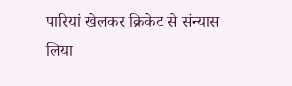पारियां खेलकर क्रिकेट से संन्यास लिया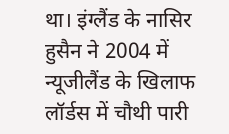था। इंग्लैंड के नासिर हुसैन ने 2004 में न्यूजीलैंड के खिलाफ लॉर्डस में चौथी पारी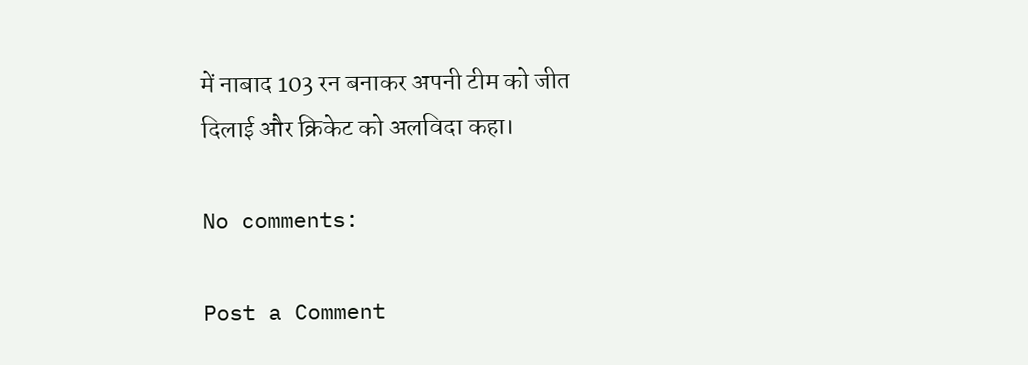में नाबाद 103 रन बनाकर अपनी टीम को जीत दिलाई और क्रिकेट को अलविदा कहा।

No comments:

Post a Comment